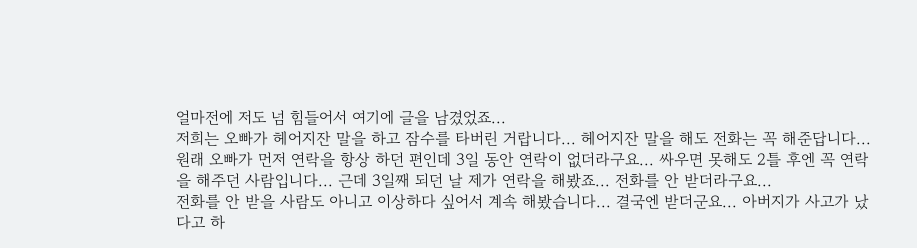얼마전에 저도 넘 힘들어서 여기에 글을 남겼었죠...
저희는 오빠가 헤어지잔 말을 하고 잠수를 타버린 거랍니다... 헤어지잔 말을 해도 전화는 꼭 해준답니다...
원래 오빠가 먼저 연락을 항상 하던 편인데 3일 동안 연락이 없더라구요... 싸우면 못해도 2틀 후엔 꼭 연락을 해주던 사람입니다... 근데 3일째 되던 날 제가 연락을 해봤죠... 전화를 안 받더라구요...
전화를 안 받을 사람도 아니고 이상하다 싶어서 계속 해봤습니다... 결국엔 받더군요... 아버지가 사고가 났다고 하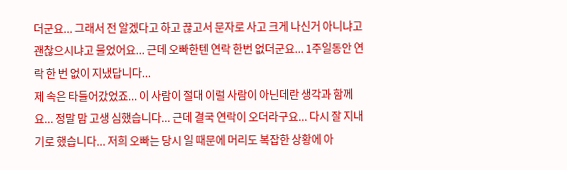더군요... 그래서 전 알겠다고 하고 끊고서 문자로 사고 크게 나신거 아니냐고 괜찮으시냐고 물었어요... 근데 오빠한텐 연락 한번 없더군요... 1주일동안 연락 한 번 없이 지냈답니다...
제 속은 타들어갔었죠... 이 사람이 절대 이럴 사람이 아닌데란 생각과 함께요... 정말 맘 고생 심했습니다... 근데 결국 연락이 오더라구요... 다시 잘 지내기로 했습니다... 저희 오빠는 당시 일 때문에 머리도 복잡한 상황에 아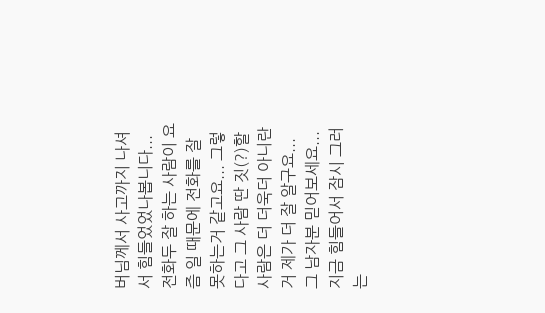버님께서 사고까지 나셔서 힘들었었나봅니다... 전화두 잘 하는 사람이 요즘 일 때문에 전화를 잘 못하는거 같고요... 그렇다고 그 사람 딴 짓(?)할 사람은 더 더욱더 아니란거 제가 더 잘 알구요... 그 남자분 믿어보세요... 지금 힘들어서 잠시 그러는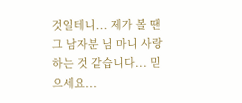것일테니... 제가 볼 땐 그 남자분 님 마니 사랑하는 것 같습니다... 믿으세요...